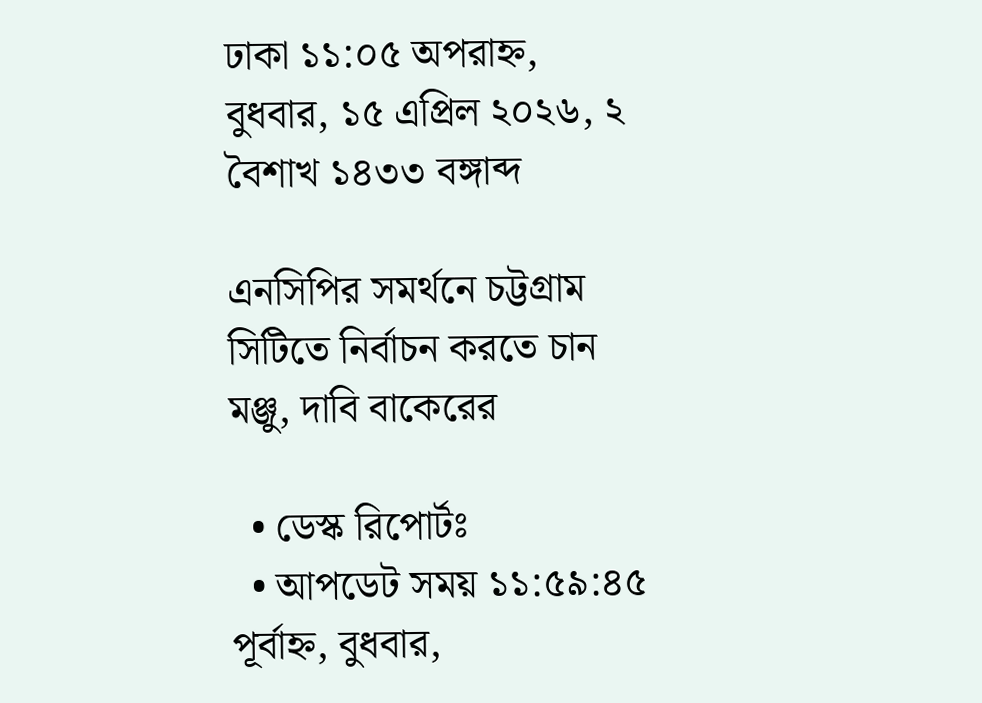ঢাকা ১১:০৫ অপরাহ্ন, বুধবার, ১৫ এপ্রিল ২০২৬, ২ বৈশাখ ১৪৩৩ বঙ্গাব্দ

এনসিপির সমর্থনে চট্টগ্রাম সিটিতে নির্বাচন করতে চান মঞ্জু, দাবি বাকেরের

  • ডেস্ক রিপোর্টঃ
  • আপডেট সময় ১১:৫৯:৪৫ পূর্বাহ্ন, বুধবার,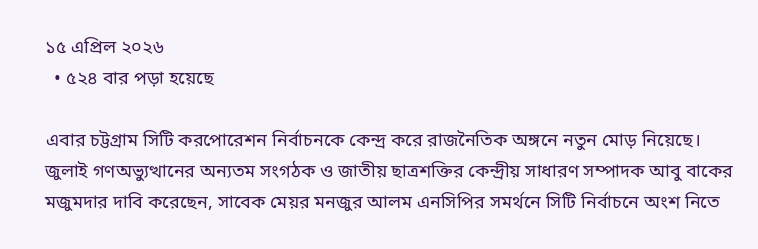১৫ এপ্রিল ২০২৬
  • ৫২৪ বার পড়া হয়েছে

এবার চট্টগ্রাম সিটি করপোরেশন নির্বাচনকে কেন্দ্র করে রাজনৈতিক অঙ্গনে নতুন মোড় নিয়েছে। জুলাই গণঅভ্যুত্থানের অন্যতম সংগঠক ও জাতীয় ছাত্রশক্তির কেন্দ্রীয় সাধারণ সম্পাদক আবু বাকের মজুমদার দাবি করেছেন, সাবেক মেয়র মনজুর আলম এনসিপির সমর্থনে সিটি নির্বাচনে অংশ নিতে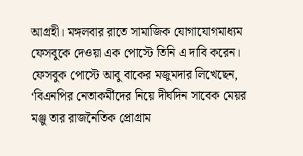আগ্রহী। মঙ্গলবার রাতে সামাজিক যোগাযোগমাধ্যম ফেসবুকে দেওয়া এক পোস্টে তিনি এ দাবি করেন। ফেসবুক পোস্টে আবু বাকের মজুমদার লিখেছেন, ‘বিএনপির নেতাকর্মীদের নিয়ে দীর্ঘদিন সাবেক মেয়র মঞ্জু তার রাজনৈতিক প্রোগ্রাম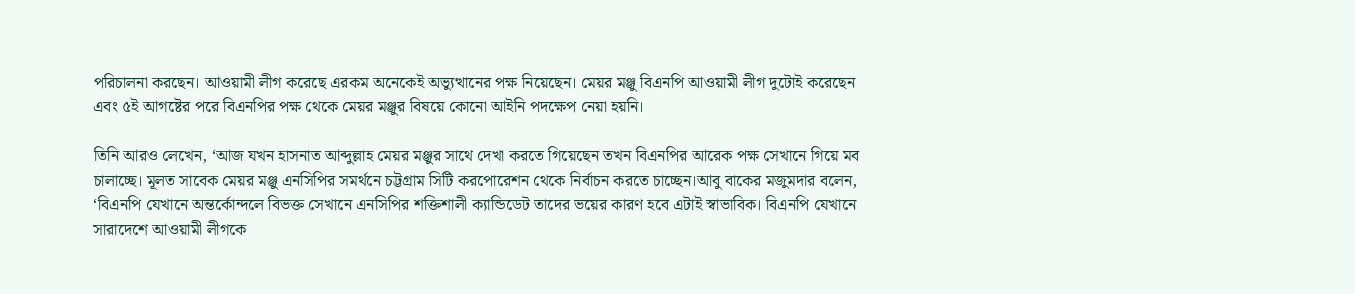পরিচালনা করছেন। আওয়ামী লীগ করেছে এরকম অনেকেই অভ্যুত্থানের পক্ষ নিয়েছেন। মেয়র মঞ্জু বিএনপি আওয়ামী লীগ দুটোই করেছেন এবং ৫ই আগষ্টের পরে বিএনপির পক্ষ থেকে মেয়র মঞ্জুর বিষয়ে কোনো আইনি পদক্ষেপ নেয়া হয়নি।

তিনি আরও লেখেন, ‘আজ যখন হাসনাত আব্দুল্লাহ মেয়র মঞ্জুর সাথে দেখা করতে গিয়েছেন তখন বিএনপির আরেক পক্ষ সেখানে গিয়ে মব চালাচ্ছে। মূলত সাবেক মেয়র মঞ্জু এনসিপির সমর্থনে চট্টগ্রাম সিটি করপোরেশন থেকে নির্বাচন করতে চাচ্ছেন।আবু বাকের মজুমদার বলেন, ‘বিএনপি যেখানে অন্তর্কোন্দলে বিভক্ত সেখানে এনসিপির শক্তিশালী ক্যান্ডিডেট তাদের ভয়ের কারণ হবে এটাই স্বাভাবিক। বিএনপি যেখানে সারাদেশে আওয়ামী লীগকে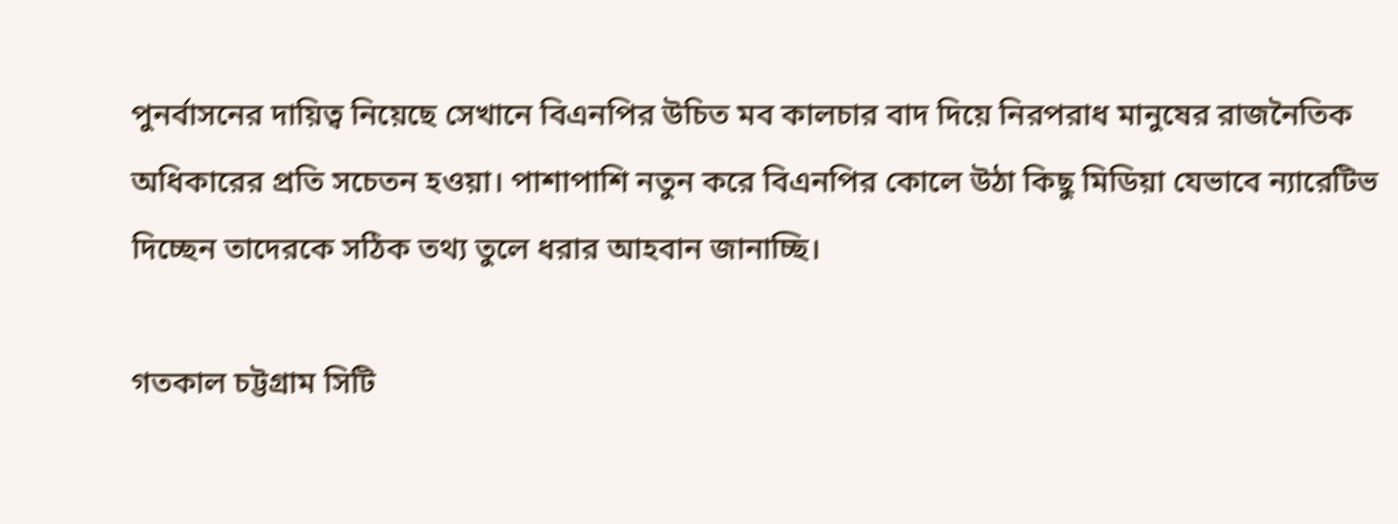পুনর্বাসনের দায়িত্ব নিয়েছে সেখানে বিএনপির উচিত মব কালচার বাদ দিয়ে নিরপরাধ মানুষের রাজনৈতিক অধিকারের প্রতি সচেতন হওয়া। পাশাপাশি নতুন করে বিএনপির কোলে উঠা কিছু মিডিয়া যেভাবে ন্যারেটিভ দিচ্ছেন তাদেরকে সঠিক তথ্য তুলে ধরার আহবান জানাচ্ছি।

গতকাল চট্টগ্রাম সিটি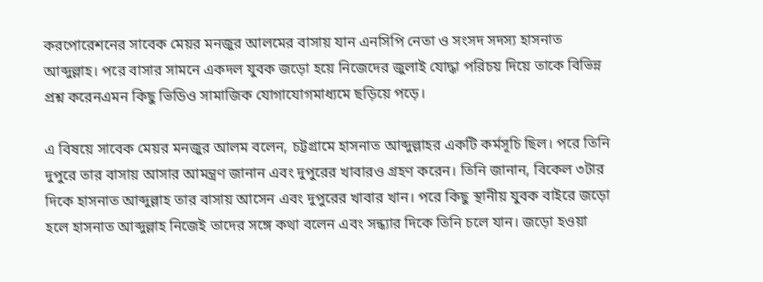করপোরেশনের সাবেক মেয়র মনজুর আলমের বাসায় যান এনসিপি নেতা ও সংসদ সদস্য হাসনাত আব্দুল্লাহ। পরে বাসার সামনে একদল যুবক জড়ো হয়ে নিজেদের জুলাই যোদ্ধা পরিচয় দিয়ে তাকে বিভিন্ন প্রশ্ন করেনএমন কিছু ভিডিও সামাজিক যোগাযোগমাধ্যমে ছড়িয়ে পড়ে।

এ বিষয়ে সাবেক মেয়র মনজুর আলম বলেন, চট্টগ্রামে হাসনাত আব্দুল্লাহর একটি কর্মসূচি ছিল। পরে তিনি দুপুরে তার বাসায় আসার আমন্ত্রণ জানান এবং দুপুরের খাবারও গ্রহণ করেন। তিনি জানান, বিকেল ৩টার দিকে হাসনাত আব্দুল্লাহ তার বাসায় আসেন এবং দুপুরের খাবার খান। পরে কিছু স্থানীয় যুবক বাইরে জড়ো হলে হাসনাত আব্দুল্লাহ নিজেই তাদের সঙ্গে কথা বলেন এবং সন্ধ্যার দিকে তিনি চলে যান। জড়ো হওয়া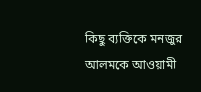কিছু ব্যক্তিকে মনজুর আলমকে আওয়ামী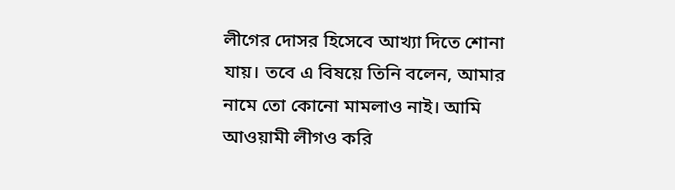লীগের দোসর হিসেবে আখ্যা দিতে শোনা যায়। তবে এ বিষয়ে তিনি বলেন, আমার নামে তো কোনো মামলাও নাই। আমি আওয়ামী লীগও করি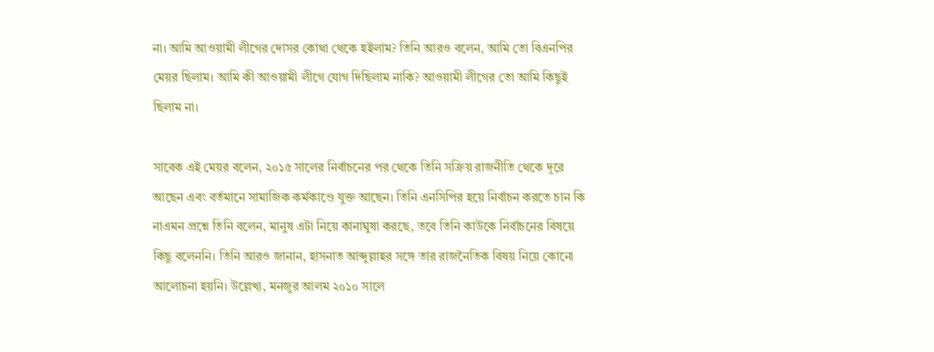না। আমি আওয়ামী লীগের দোসর কোথা থেকে হইলাম? তিনি আরও বলেন, আমি তো বিএনপির মেয়র ছিলাম। আমি কী আওয়ামী লীগে যোগ দিছিলাম নাকি? আওয়ামী লীগের তো আমি কিছুই ছিলাম না।

সাবেক এই মেয়র বলেন, ২০১৫ সালের নির্বাচনের পর থেকে তিনি সক্রিয় রাজনীতি থেকে দূরে আছেন এবং বর্তমানে সামাজিক কর্মকাণ্ডে যুক্ত আছেন। তিনি এনসিপির হয়ে নির্বাচন করতে চান কি নাএমন প্রশ্নে তিনি বলেন, মানুষ এটা নিয়ে কানাঘুষা করছে, তবে তিনি কাউকে নির্বাচনের বিষয়ে কিছু বলেননি। তিনি আরও জানান, হাসনাত আব্দুল্লাহর সঙ্গে তার রাজনৈতিক বিষয় নিয়ে কোনো আলোচনা হয়নি। উল্লেখ্য, মনজুর আলম ২০১০ সালে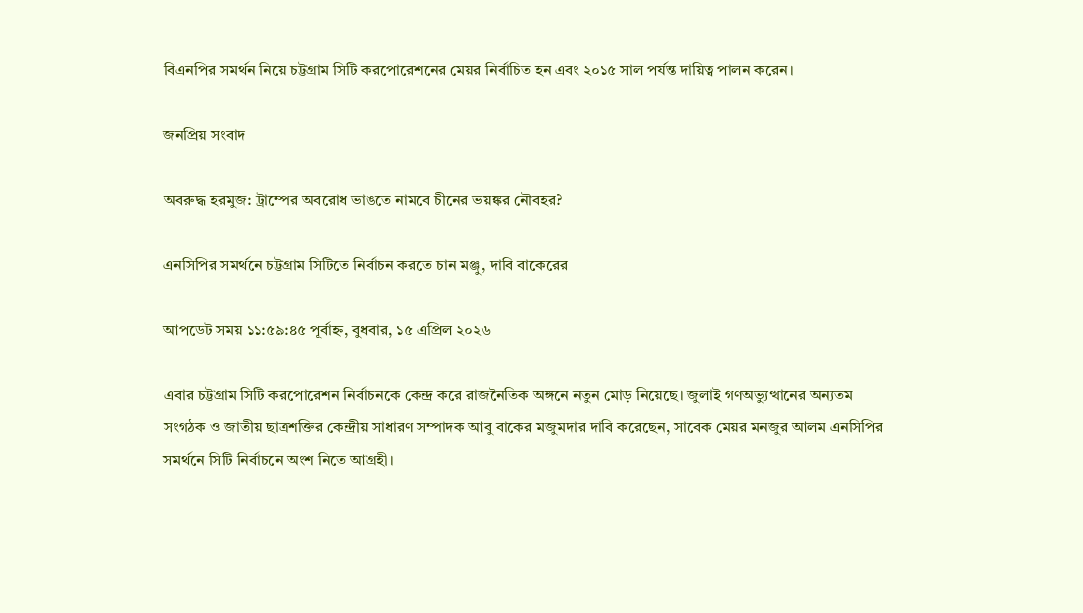বিএনপির সমর্থন নিয়ে চট্টগ্রাম সিটি করপোরেশনের মেয়র নির্বাচিত হন এবং ২০১৫ সাল পর্যন্ত দায়িত্ব পালন করেন।

জনপ্রিয় সংবাদ

অবরুদ্ধ হরমুজ: ট্রাম্পের অবরোধ ভাঙতে নামবে চীনের ভয়ঙ্কর নৌবহর?

এনসিপির সমর্থনে চট্টগ্রাম সিটিতে নির্বাচন করতে চান মঞ্জু, দাবি বাকেরের

আপডেট সময় ১১:৫৯:৪৫ পূর্বাহ্ন, বুধবার, ১৫ এপ্রিল ২০২৬

এবার চট্টগ্রাম সিটি করপোরেশন নির্বাচনকে কেন্দ্র করে রাজনৈতিক অঙ্গনে নতুন মোড় নিয়েছে। জুলাই গণঅভ্যুত্থানের অন্যতম সংগঠক ও জাতীয় ছাত্রশক্তির কেন্দ্রীয় সাধারণ সম্পাদক আবু বাকের মজুমদার দাবি করেছেন, সাবেক মেয়র মনজুর আলম এনসিপির সমর্থনে সিটি নির্বাচনে অংশ নিতে আগ্রহী।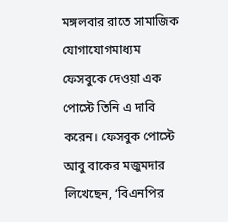মঙ্গলবার রাতে সামাজিক যোগাযোগমাধ্যম ফেসবুকে দেওয়া এক পোস্টে তিনি এ দাবি করেন। ফেসবুক পোস্টে আবু বাকের মজুমদার লিখেছেন, ‘বিএনপির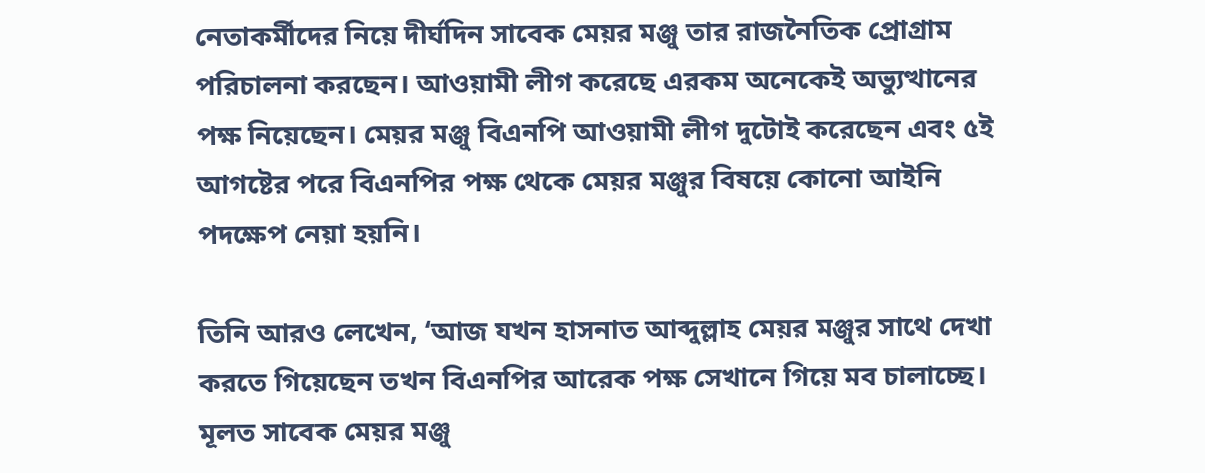নেতাকর্মীদের নিয়ে দীর্ঘদিন সাবেক মেয়র মঞ্জু তার রাজনৈতিক প্রোগ্রাম পরিচালনা করছেন। আওয়ামী লীগ করেছে এরকম অনেকেই অভ্যুত্থানের পক্ষ নিয়েছেন। মেয়র মঞ্জু বিএনপি আওয়ামী লীগ দুটোই করেছেন এবং ৫ই আগষ্টের পরে বিএনপির পক্ষ থেকে মেয়র মঞ্জুর বিষয়ে কোনো আইনি পদক্ষেপ নেয়া হয়নি।

তিনি আরও লেখেন, ‘আজ যখন হাসনাত আব্দুল্লাহ মেয়র মঞ্জুর সাথে দেখা করতে গিয়েছেন তখন বিএনপির আরেক পক্ষ সেখানে গিয়ে মব চালাচ্ছে। মূলত সাবেক মেয়র মঞ্জু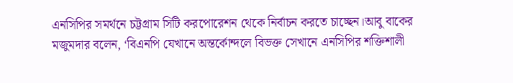এনসিপির সমর্থনে চট্টগ্রাম সিটি করপোরেশন থেকে নির্বাচন করতে চাচ্ছেন।আবু বাকের মজুমদার বলেন, ‘বিএনপি যেখানে অন্তর্কোন্দলে বিভক্ত সেখানে এনসিপির শক্তিশালী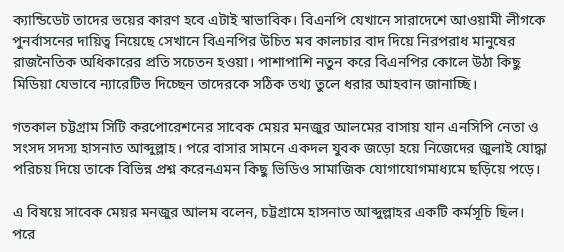ক্যান্ডিডেট তাদের ভয়ের কারণ হবে এটাই স্বাভাবিক। বিএনপি যেখানে সারাদেশে আওয়ামী লীগকে পুনর্বাসনের দায়িত্ব নিয়েছে সেখানে বিএনপির উচিত মব কালচার বাদ দিয়ে নিরপরাধ মানুষের রাজনৈতিক অধিকারের প্রতি সচেতন হওয়া। পাশাপাশি নতুন করে বিএনপির কোলে উঠা কিছু মিডিয়া যেভাবে ন্যারেটিভ দিচ্ছেন তাদেরকে সঠিক তথ্য তুলে ধরার আহবান জানাচ্ছি।

গতকাল চট্টগ্রাম সিটি করপোরেশনের সাবেক মেয়র মনজুর আলমের বাসায় যান এনসিপি নেতা ও সংসদ সদস্য হাসনাত আব্দুল্লাহ। পরে বাসার সামনে একদল যুবক জড়ো হয়ে নিজেদের জুলাই যোদ্ধা পরিচয় দিয়ে তাকে বিভিন্ন প্রশ্ন করেনএমন কিছু ভিডিও সামাজিক যোগাযোগমাধ্যমে ছড়িয়ে পড়ে।

এ বিষয়ে সাবেক মেয়র মনজুর আলম বলেন, চট্টগ্রামে হাসনাত আব্দুল্লাহর একটি কর্মসূচি ছিল। পরে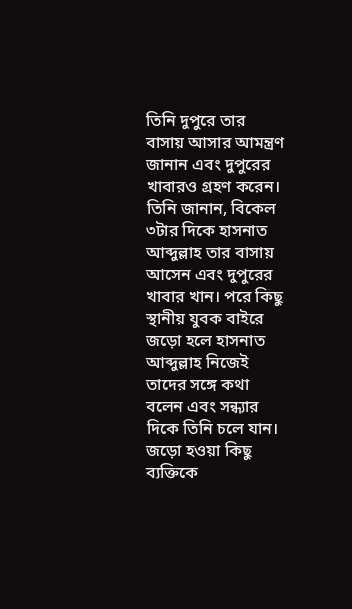তিনি দুপুরে তার বাসায় আসার আমন্ত্রণ জানান এবং দুপুরের খাবারও গ্রহণ করেন। তিনি জানান, বিকেল ৩টার দিকে হাসনাত আব্দুল্লাহ তার বাসায় আসেন এবং দুপুরের খাবার খান। পরে কিছু স্থানীয় যুবক বাইরে জড়ো হলে হাসনাত আব্দুল্লাহ নিজেই তাদের সঙ্গে কথা বলেন এবং সন্ধ্যার দিকে তিনি চলে যান। জড়ো হওয়া কিছু ব্যক্তিকে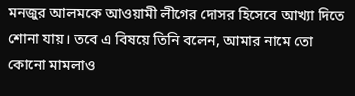মনজুর আলমকে আওয়ামী লীগের দোসর হিসেবে আখ্যা দিতে শোনা যায়। তবে এ বিষয়ে তিনি বলেন, আমার নামে তো কোনো মামলাও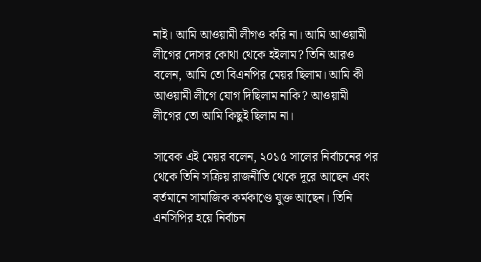নাই। আমি আওয়ামী লীগও করি না। আমি আওয়ামী লীগের দোসর কোথা থেকে হইলাম? তিনি আরও বলেন, আমি তো বিএনপির মেয়র ছিলাম। আমি কী আওয়ামী লীগে যোগ দিছিলাম নাকি? আওয়ামী লীগের তো আমি কিছুই ছিলাম না।

সাবেক এই মেয়র বলেন, ২০১৫ সালের নির্বাচনের পর থেকে তিনি সক্রিয় রাজনীতি থেকে দূরে আছেন এবং বর্তমানে সামাজিক কর্মকাণ্ডে যুক্ত আছেন। তিনি এনসিপির হয়ে নির্বাচন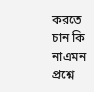করতে চান কি নাএমন প্রশ্নে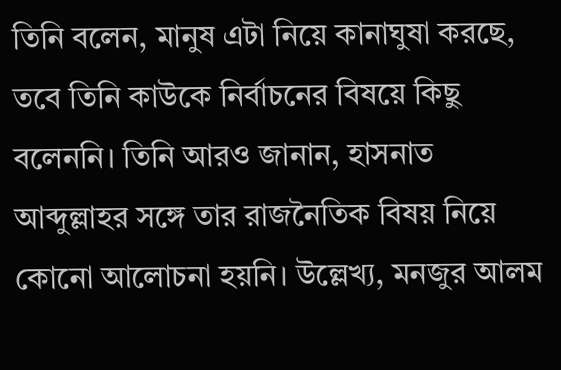তিনি বলেন, মানুষ এটা নিয়ে কানাঘুষা করছে, তবে তিনি কাউকে নির্বাচনের বিষয়ে কিছু বলেননি। তিনি আরও জানান, হাসনাত আব্দুল্লাহর সঙ্গে তার রাজনৈতিক বিষয় নিয়ে কোনো আলোচনা হয়নি। উল্লেখ্য, মনজুর আলম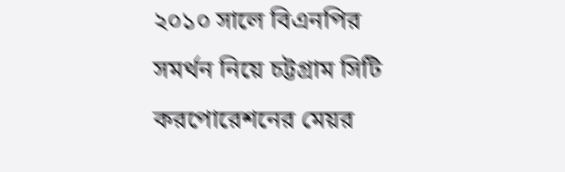২০১০ সালে বিএনপির সমর্থন নিয়ে চট্টগ্রাম সিটি করপোরেশনের মেয়র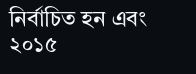নির্বাচিত হন এবং ২০১৫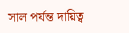সাল পর্যন্ত দায়িত্ব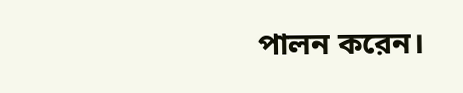পালন করেন।